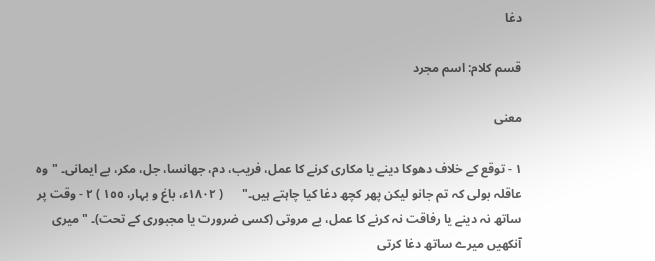دغا

قسم کلام: اسم مجرد

معنی

١ - توقع کے خلاف دھوکا دینے یا مکاری کرنے کا عمل، فریب، دم، جھانسا، جل، مکر، بے ایمانی۔ "وہ عاقلہ بولی کہ تم جانو لیکن پھر کچھ دغا کیا چاہتے ہیں۔"      ( ١٨٠٢ء، باغ و بہار، ١٥٥ ) ٢ - وقت پر ساتھ نہ دینے یا رفاقت نہ کرنے کا عمل، بے مروتی (کسی ضرورت یا مجبوری کے تحت)۔ "میری آنکھیں میرے ساتھ دغا کرتی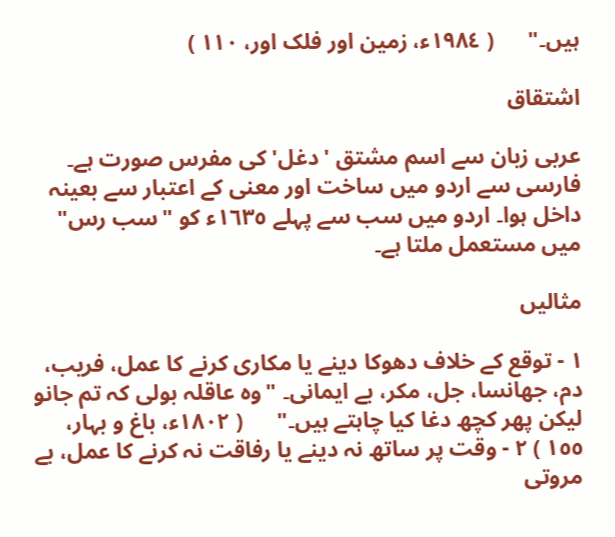ہیں۔"      ( ١٩٨٤ء، زمین اور فلک اور، ١١٠ )

اشتقاق

عربی زبان سے اسم مشتق 'دغل' کی مفرس صورت ہے۔ فارسی سے اردو میں ساخت اور معنی کے اعتبار سے بعینہ داخل ہوا۔ اردو میں سب سے پہلے ١٦٣٥ء کو "سب رس" میں مستعمل ملتا ہے۔

مثالیں

١ - توقع کے خلاف دھوکا دینے یا مکاری کرنے کا عمل، فریب، دم، جھانسا، جل، مکر، بے ایمانی۔ "وہ عاقلہ بولی کہ تم جانو لیکن پھر کچھ دغا کیا چاہتے ہیں۔"      ( ١٨٠٢ء، باغ و بہار، ١٥٥ ) ٢ - وقت پر ساتھ نہ دینے یا رفاقت نہ کرنے کا عمل، بے مروتی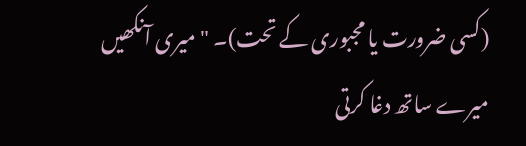(کسی ضرورت یا مجبوری کے تحت)۔ "میری آنکھیں میرے ساتھ دغا کرتی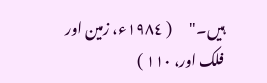ہیں۔"      ( ١٩٨٤ء، زمین اور فلک اور، ١١٠ )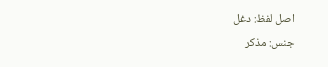اصل لفظ: دغل
جنس: مذکر